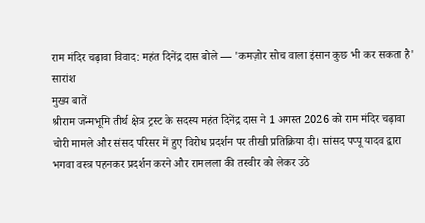राम मंदिर चढ़ावा विवाद: महंत दिनेंद्र दास बोले — 'कमज़ोर सोच वाला इंसान कुछ भी कर सकता है'
सारांश
मुख्य बातें
श्रीराम जन्मभूमि तीर्थ क्षेत्र ट्रस्ट के सदस्य महंत दिनेंद्र दास ने 1 अगस्त 2026 को राम मंदिर चढ़ावा चोरी मामले और संसद परिसर में हुए विरोध प्रदर्शन पर तीखी प्रतिक्रिया दी। सांसद पप्पू यादव द्वारा भगवा वस्त्र पहनकर प्रदर्शन करने और रामलला की तस्वीर को लेकर उठे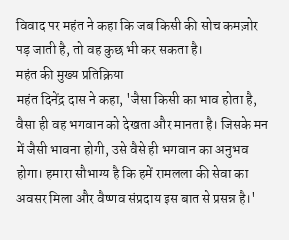विवाद पर महंत ने कहा कि जब किसी की सोच कमज़ोर पड़ जाती है, तो वह कुछ भी कर सकता है।
महंत की मुख्य प्रतिक्रिया
महंत दिनेंद्र दास ने कहा, 'जैसा किसी का भाव होता है, वैसा ही वह भगवान को देखता और मानता है। जिसके मन में जैसी भावना होगी, उसे वैसे ही भगवान का अनुभव होगा। हमारा सौभाग्य है कि हमें रामलला की सेवा का अवसर मिला और वैष्णव संप्रदाय इस बात से प्रसन्न है।'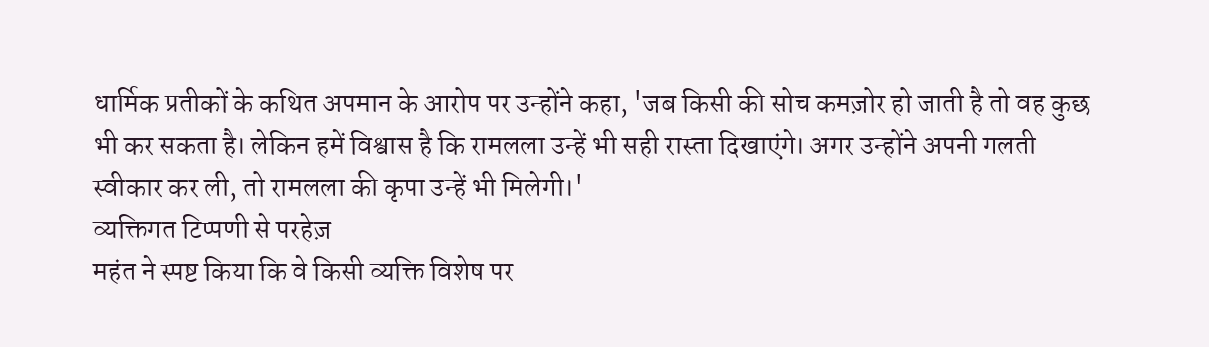धार्मिक प्रतीकों के कथित अपमान के आरोप पर उन्होंने कहा, 'जब किसी की सोच कमज़ोर हो जाती है तो वह कुछ भी कर सकता है। लेकिन हमें विश्वास है कि रामलला उन्हें भी सही रास्ता दिखाएंगे। अगर उन्होंने अपनी गलती स्वीकार कर ली, तो रामलला की कृपा उन्हें भी मिलेगी।'
व्यक्तिगत टिप्पणी से परहेज़
महंत ने स्पष्ट किया कि वे किसी व्यक्ति विशेष पर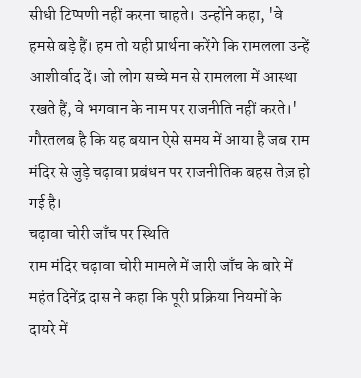सीधी टिप्पणी नहीं करना चाहते। उन्होंने कहा, 'वे हमसे बड़े हैं। हम तो यही प्रार्थना करेंगे कि रामलला उन्हें आशीर्वाद दें। जो लोग सच्चे मन से रामलला में आस्था रखते हैं, वे भगवान के नाम पर राजनीति नहीं करते।' गौरतलब है कि यह बयान ऐसे समय में आया है जब राम मंदिर से जुड़े चढ़ावा प्रबंधन पर राजनीतिक बहस तेज़ हो गई है।
चढ़ावा चोरी जाँच पर स्थिति
राम मंदिर चढ़ावा चोरी मामले में जारी जाँच के बारे में महंत दिनेंद्र दास ने कहा कि पूरी प्रक्रिया नियमों के दायरे में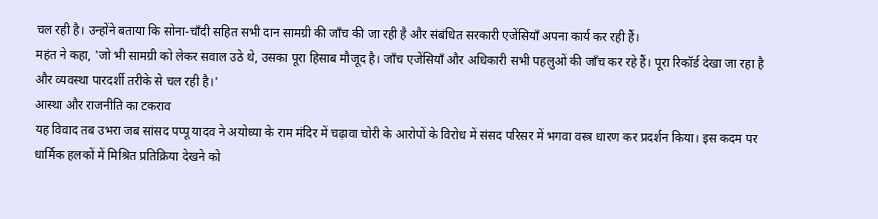चल रही है। उन्होंने बताया कि सोना-चाँदी सहित सभी दान सामग्री की जाँच की जा रही है और संबंधित सरकारी एजेंसियाँ अपना कार्य कर रही हैं।
महंत ने कहा, 'जो भी सामग्री को लेकर सवाल उठे थे, उसका पूरा हिसाब मौजूद है। जाँच एजेंसियाँ और अधिकारी सभी पहलुओं की जाँच कर रहे हैं। पूरा रिकॉर्ड देखा जा रहा है और व्यवस्था पारदर्शी तरीके से चल रही है।'
आस्था और राजनीति का टकराव
यह विवाद तब उभरा जब सांसद पप्पू यादव ने अयोध्या के राम मंदिर में चढ़ावा चोरी के आरोपों के विरोध में संसद परिसर में भगवा वस्त्र धारण कर प्रदर्शन किया। इस कदम पर धार्मिक हलकों में मिश्रित प्रतिक्रिया देखने को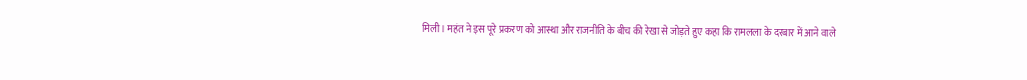मिली। महंत ने इस पूरे प्रकरण को आस्था और राजनीति के बीच की रेखा से जोड़ते हुए कहा कि रामलला के दरबार में आने वाले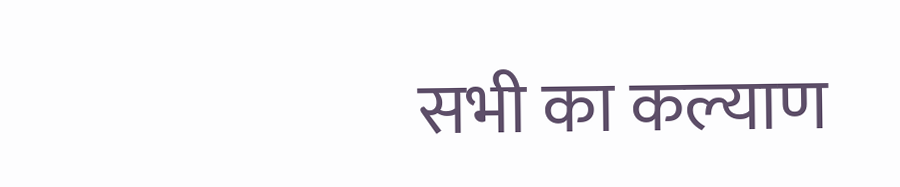सभी का कल्याण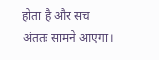होता है और सच अंततः सामने आएगा।